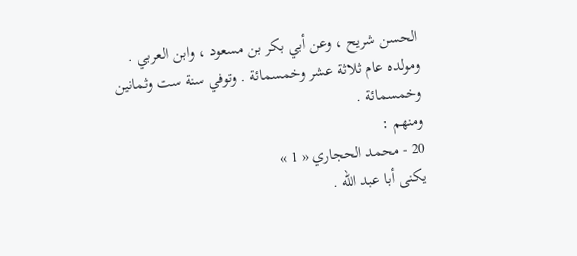الحسن شريح ، وعن أبي بكر بن مسعود ، وابن العربي . ومولده عام ثلاثة عشر وخمسمائة . وتوفي سنة ست وثمانين وخمسمائة .
ومنهم :
20 - محمد الحجاري « 1 »
يكنى أبا عبد اللّه .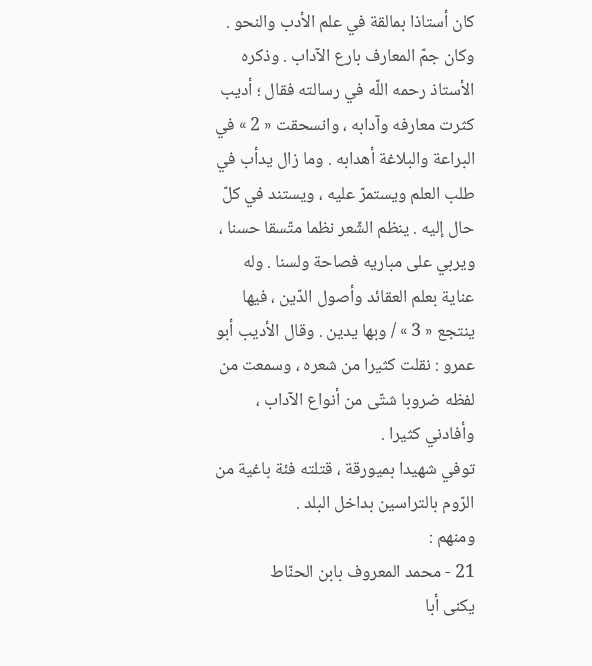كان أستاذا بمالقة في علم الأدب والنحو . وكان جمّ المعارف بارع الآداب . وذكره الأستاذ رحمه اللّه في رسالته فقال ؛ أديب كثرت معارفه وآدابه ، وانسحقت « 2 » في البراعة والبلاغة أهدابه . وما زال يدأب في طلب العلم ويستمرّ عليه ، ويستند في كلّ حال إليه . ينظم الشّعر نظما متّسقا حسنا ، ويربي على مباريه فصاحة ولسنا . وله عناية بعلم العقائد وأصول الدّين ، فيها ينتجع « 3 » / وبها يدين . وقال الأديب أبو عمرو : نقلت كثيرا من شعره ، وسمعت من لفظه ضروبا شتّى من أنواع الآداب ، وأفادني كثيرا .
توفي شهيدا بميورقة ، قتلته فئة باغية من الرّوم بالتراسين بداخل البلد .
ومنهم :
21 - محمد المعروف بابن الحنّاط
يكنى أبا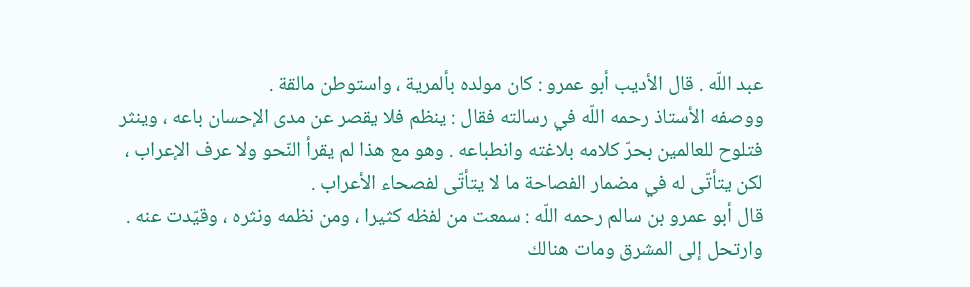عبد اللّه . قال الأديب أبو عمرو : كان مولده بألمرية ، واستوطن مالقة .
ووصفه الأستاذ رحمه اللّه في رسالته فقال : ينظم فلا يقصر عن مدى الإحسان باعه ، وينثر فتلوح للعالمين بحرّ كلامه بلاغته وانطباعه . وهو مع هذا لم يقرأ النّحو ولا عرف الإعراب ، لكن يتأتّى له في مضمار الفصاحة ما لا يتأتّى لفصحاء الأعراب .
قال أبو عمرو بن سالم رحمه اللّه : سمعت من لفظه كثيرا ، ومن نظمه ونثره ، وقيّدت عنه . وارتحل إلى المشرق ومات هنالك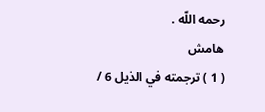رحمه اللّه .
هامش
( 1 ) ترجمته في الذيل 6 /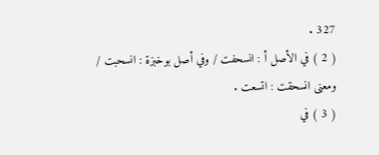327 .
( 2 ) في الأصل أ : انسحفت / وفي أصل بوخبزة : انسحبت / ومعنى انسحقت : اتسعت .
( 3 ) في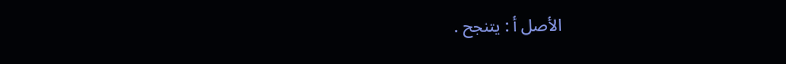الأصل أ : يتنجح .